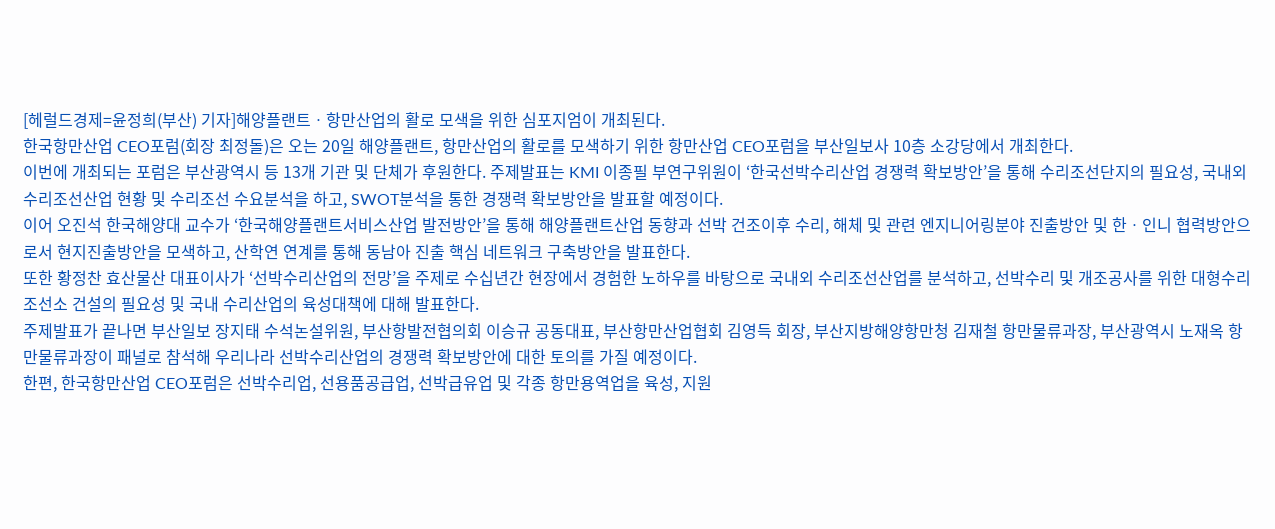[헤럴드경제=윤정희(부산) 기자]해양플랜트ㆍ항만산업의 활로 모색을 위한 심포지엄이 개최된다.
한국항만산업 CEO포럼(회장 최정돌)은 오는 20일 해양플랜트, 항만산업의 활로를 모색하기 위한 항만산업 CEO포럼을 부산일보사 10층 소강당에서 개최한다.
이번에 개최되는 포럼은 부산광역시 등 13개 기관 및 단체가 후원한다. 주제발표는 KMI 이종필 부연구위원이 ‘한국선박수리산업 경쟁력 확보방안’을 통해 수리조선단지의 필요성, 국내외 수리조선산업 현황 및 수리조선 수요분석을 하고, SWOT분석을 통한 경쟁력 확보방안을 발표할 예정이다.
이어 오진석 한국해양대 교수가 ‘한국해양플랜트서비스산업 발전방안’을 통해 해양플랜트산업 동향과 선박 건조이후 수리, 해체 및 관련 엔지니어링분야 진출방안 및 한ㆍ인니 협력방안으로서 현지진출방안을 모색하고, 산학연 연계를 통해 동남아 진출 핵심 네트워크 구축방안을 발표한다.
또한 황정찬 효산물산 대표이사가 ‘선박수리산업의 전망’을 주제로 수십년간 현장에서 경험한 노하우를 바탕으로 국내외 수리조선산업를 분석하고, 선박수리 및 개조공사를 위한 대형수리조선소 건설의 필요성 및 국내 수리산업의 육성대책에 대해 발표한다.
주제발표가 끝나면 부산일보 장지태 수석논설위원, 부산항발전협의회 이승규 공동대표, 부산항만산업협회 김영득 회장, 부산지방해양항만청 김재철 항만물류과장, 부산광역시 노재옥 항만물류과장이 패널로 참석해 우리나라 선박수리산업의 경쟁력 확보방안에 대한 토의를 가질 예정이다.
한편, 한국항만산업 CEO포럼은 선박수리업, 선용품공급업, 선박급유업 및 각종 항만용역업을 육성, 지원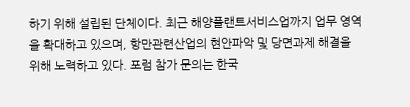하기 위해 설립된 단체이다. 최근 해양플랜트서비스업까지 업무 영역을 확대하고 있으며, 항만관련산업의 현안파악 및 당면과제 해결을 위해 노력하고 있다. 포럼 참가 문의는 한국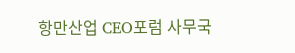항만산업 CEO포럼 사무국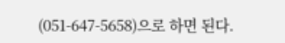(051-647-5658)으로 하면 된다.